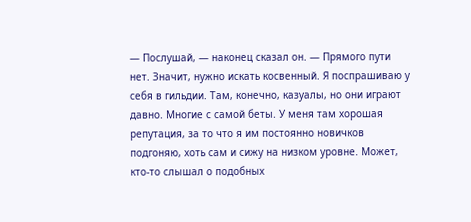— Послушай, — наконец сказал он. — Прямого пути нет. Значит, нужно искать косвенный. Я поспрашиваю у себя в гильдии. Там, конечно, казуалы, но они играют давно. Многие с самой беты. У меня там хорошая репутация, за то что я им постоянно новичков подгоняю, хоть сам и сижу на низком уровне. Может, кто-то слышал о подобных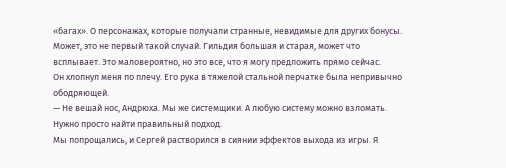«багах». О персонажах, которые получали странные, невидимые для других бонусы. Может, это не первый такой случай. Гильдия большая и старая, может что всплывает. Это маловероятно, но это все, что я могу предложить прямо сейчас.
Он хлопнул меня по плечу. Его рука в тяжелой стальной перчатке была непривычно ободряющей.
— Не вешай нос, Андрюха. Мы же системщики. А любую систему можно взломать. Нужно просто найти правильный подход.
Мы попрощались, и Сергей растворился в сиянии эффектов выхода из игры. Я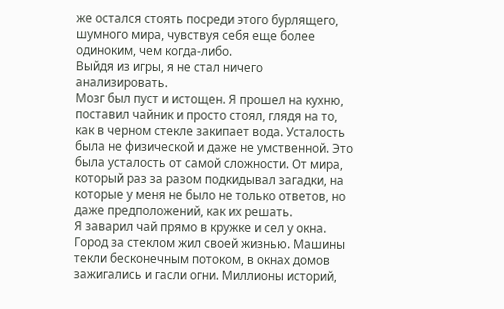же остался стоять посреди этого бурлящего, шумного мира, чувствуя себя еще более одиноким, чем когда-либо.
Выйдя из игры, я не стал ничего анализировать.
Мозг был пуст и истощен. Я прошел на кухню, поставил чайник и просто стоял, глядя на то, как в черном стекле закипает вода. Усталость была не физической и даже не умственной. Это была усталость от самой сложности. От мира, который раз за разом подкидывал загадки, на которые у меня не было не только ответов, но даже предположений, как их решать.
Я заварил чай прямо в кружке и сел у окна.
Город за стеклом жил своей жизнью. Машины текли бесконечным потоком, в окнах домов зажигались и гасли огни. Миллионы историй,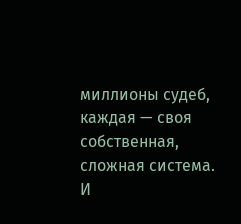миллионы судеб, каждая — своя собственная, сложная система. И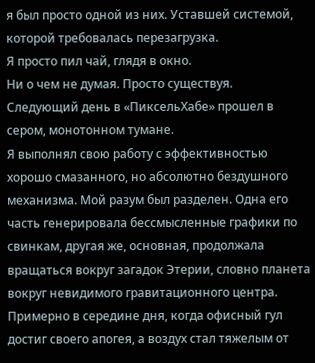я был просто одной из них. Уставшей системой, которой требовалась перезагрузка.
Я просто пил чай, глядя в окно.
Ни о чем не думая. Просто существуя.
Следующий день в «ПиксельХабе» прошел в сером, монотонном тумане.
Я выполнял свою работу с эффективностью хорошо смазанного, но абсолютно бездушного механизма. Мой разум был разделен. Одна его часть генерировала бессмысленные графики по свинкам, другая же, основная, продолжала вращаться вокруг загадок Этерии, словно планета вокруг невидимого гравитационного центра.
Примерно в середине дня, когда офисный гул достиг своего апогея, а воздух стал тяжелым от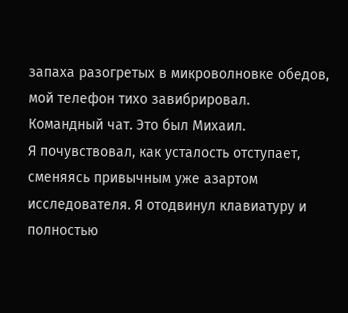запаха разогретых в микроволновке обедов, мой телефон тихо завибрировал.
Командный чат. Это был Михаил.
Я почувствовал, как усталость отступает, сменяясь привычным уже азартом исследователя. Я отодвинул клавиатуру и полностью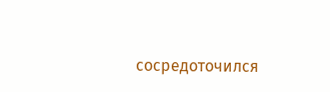сосредоточился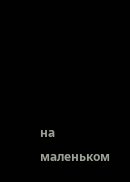на маленьком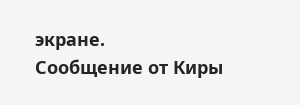экране.
Сообщение от Киры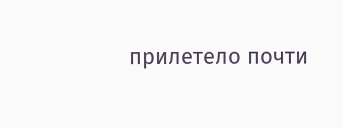прилетело почти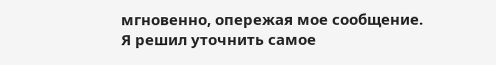мгновенно, опережая мое сообщение.
Я решил уточнить самое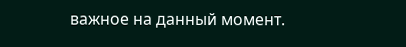важное на данный момент.